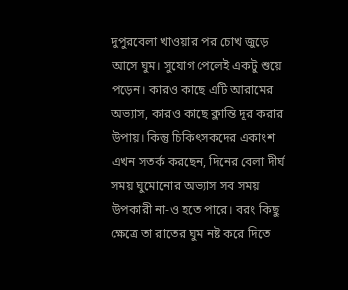দুপুরবেলা খাওয়ার পর চোখ জুড়ে আসে ঘুম। সুযোগ পেলেই একটু শুয়ে পড়েন। কারও কাছে এটি আরামের অভ্যাস, কারও কাছে ক্লান্তি দূর করার উপায়। কিন্তু চিকিৎসকদের একাংশ এখন সতর্ক করছেন, দিনের বেলা দীর্ঘ সময় ঘুমোনোর অভ্যাস সব সময় উপকারী না-ও হতে পারে। বরং কিছু ক্ষেত্রে তা রাতের ঘুম নষ্ট করে দিতে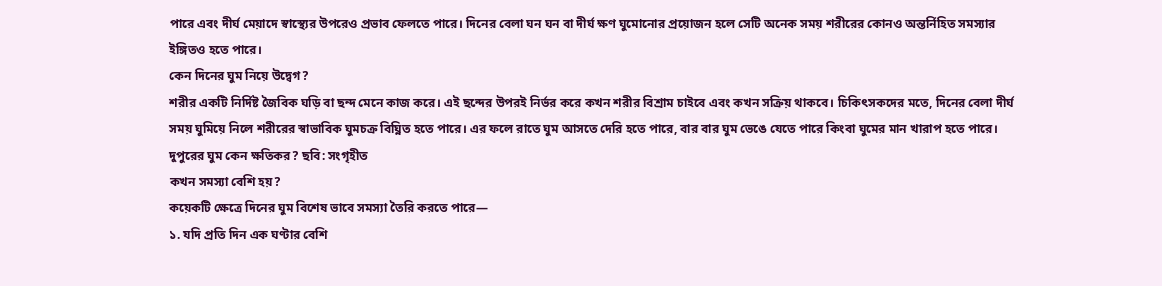পারে এবং দীর্ঘ মেয়াদে স্বাস্থ্যের উপরেও প্রভাব ফেলতে পারে। দিনের বেলা ঘন ঘন বা দীর্ঘ ক্ষণ ঘুমোনোর প্রয়োজন হলে সেটি অনেক সময় শরীরের কোনও অন্তর্নিহিত সমস্যার ইঙ্গিতও হতে পারে।
কেন দিনের ঘুম নিয়ে উদ্বেগ?
শরীর একটি নির্দিষ্ট জৈবিক ঘড়ি বা ছন্দ মেনে কাজ করে। এই ছন্দের উপরই নির্ভর করে কখন শরীর বিশ্রাম চাইবে এবং কখন সক্রিয় থাকবে। চিকিৎসকদের মতে, দিনের বেলা দীর্ঘ সময় ঘুমিয়ে নিলে শরীরের স্বাভাবিক ঘুমচক্র বিঘ্নিত হতে পারে। এর ফলে রাতে ঘুম আসতে দেরি হতে পারে, বার বার ঘুম ভেঙে যেতে পারে কিংবা ঘুমের মান খারাপ হতে পারে।
দুপুরের ঘুম কেন ক্ষতিকর? ছবি: সংগৃহীত
কখন সমস্যা বেশি হয়?
কয়েকটি ক্ষেত্রে দিনের ঘুম বিশেষ ভাবে সমস্যা তৈরি করতে পারে—
১. যদি প্রতি দিন এক ঘণ্টার বেশি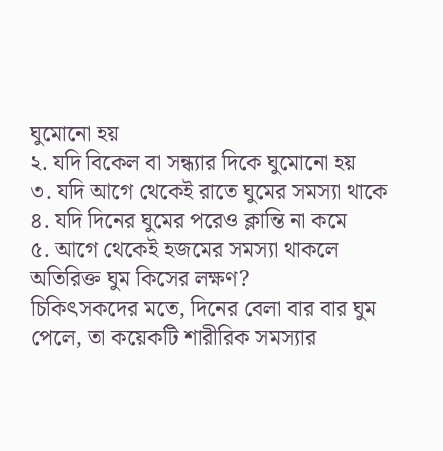ঘুমোনো হয়
২. যদি বিকেল বা সন্ধ্যার দিকে ঘুমোনো হয়
৩. যদি আগে থেকেই রাতে ঘুমের সমস্যা থাকে
৪. যদি দিনের ঘুমের পরেও ক্লান্তি না কমে
৫. আগে থেকেই হজমের সমস্যা থাকলে
অতিরিক্ত ঘুম কিসের লক্ষণ?
চিকিৎসকদের মতে, দিনের বেলা বার বার ঘুম পেলে, তা কয়েকটি শারীরিক সমস্যার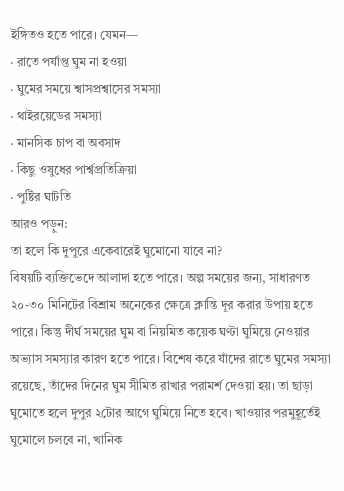ইঙ্গিতও হতে পারে। যেমন—
· রাতে পর্যাপ্ত ঘুম না হওয়া
· ঘুমের সময়ে শ্বাসপ্রশ্বাসের সমস্যা
· থাইরয়েডের সমস্যা
· মানসিক চাপ বা অবসাদ
· কিছু ওষুধের পার্শ্বপ্রতিক্রিয়া
· পুষ্টির ঘাটতি
আরও পড়ুন:
তা হলে কি দুপুরে একেবারেই ঘুমোনো যাবে না?
বিষয়টি ব্যক্তিভেদে আলাদা হতে পারে। অল্প সময়ের জন্য, সাধারণত ২০-৩০ মিনিটের বিশ্রাম অনেকের ক্ষেত্রে ক্লান্তি দূর করার উপায় হতে পারে। কিন্তু দীর্ঘ সময়ের ঘুম বা নিয়মিত কয়েক ঘণ্টা ঘুমিয়ে নেওয়ার অভ্যাস সমস্যার কারণ হতে পারে। বিশেষ করে যাঁদের রাতে ঘুমের সমস্যা রয়েছে, তাঁদের দিনের ঘুম সীমিত রাখার পরামর্শ দেওয়া হয়। তা ছাড়া ঘুমোতে হলে দুপুর ২টোর আগে ঘুমিয়ে নিতে হবে। খাওয়ার পরমুহূর্তেই ঘুমোলে চলবে না, খানিক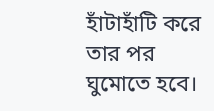হাঁটাহাঁটি করে তার পর ঘুমোতে হবে।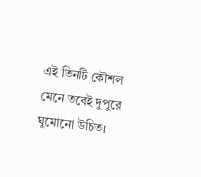এই তিনটি কৌশল মেনে তবেই দুপুরে ঘুমোনো উচিত।